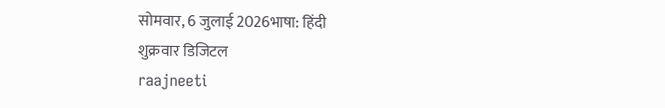सोमवार, 6 जुलाई 2026भाषा: हिंदी
शुक्रवार डिजिटल
raajneeti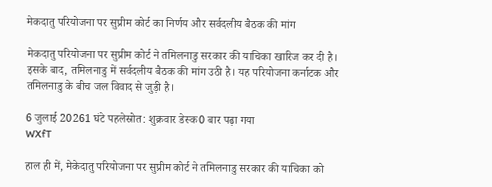मेकदातु परियोजना पर सुप्रीम कोर्ट का निर्णय और सर्वदलीय बैठक की मांग

मेकदातु परियोजना पर सुप्रीम कोर्ट ने तमिलनाडु सरकार की याचिका खारिज कर दी है। इसके बाद, तमिलनाडु में सर्वदलीय बैठक की मांग उठी है। यह परियोजना कर्नाटक और तमिलनाडु के बीच जल विवाद से जुड़ी है।

6 जुलाई 20261 घंटे पहलेस्रोत: शुक्रवार डेस्क0 बार पढ़ा गया
WXfT

हाल ही में, मेकेदातु परियोजना पर सुप्रीम कोर्ट ने तमिलनाडु सरकार की याचिका को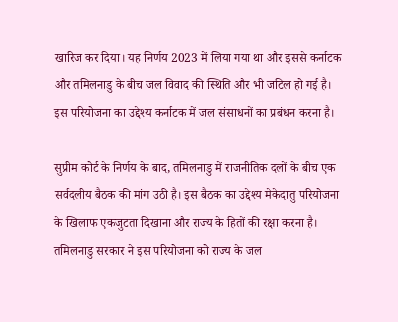खारिज कर दिया। यह निर्णय 2023 में लिया गया था और इससे कर्नाटक और तमिलनाडु के बीच जल विवाद की स्थिति और भी जटिल हो गई है। इस परियोजना का उद्देश्य कर्नाटक में जल संसाधनों का प्रबंधन करना है।

सुप्रीम कोर्ट के निर्णय के बाद, तमिलनाडु में राजनीतिक दलों के बीच एक सर्वदलीय बैठक की मांग उठी है। इस बैठक का उद्देश्य मेकेदातु परियोजना के खिलाफ एकजुटता दिखाना और राज्य के हितों की रक्षा करना है। तमिलनाडु सरकार ने इस परियोजना को राज्य के जल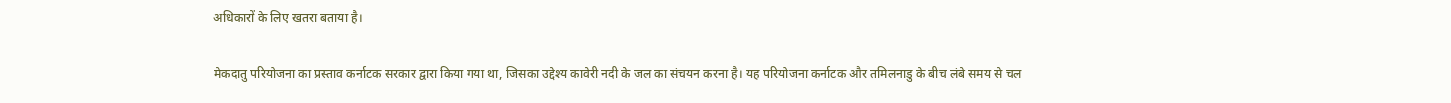अधिकारों के लिए खतरा बताया है।

मेकदातु परियोजना का प्रस्ताव कर्नाटक सरकार द्वारा किया गया था, जिसका उद्देश्य कावेरी नदी के जल का संचयन करना है। यह परियोजना कर्नाटक और तमिलनाडु के बीच लंबे समय से चल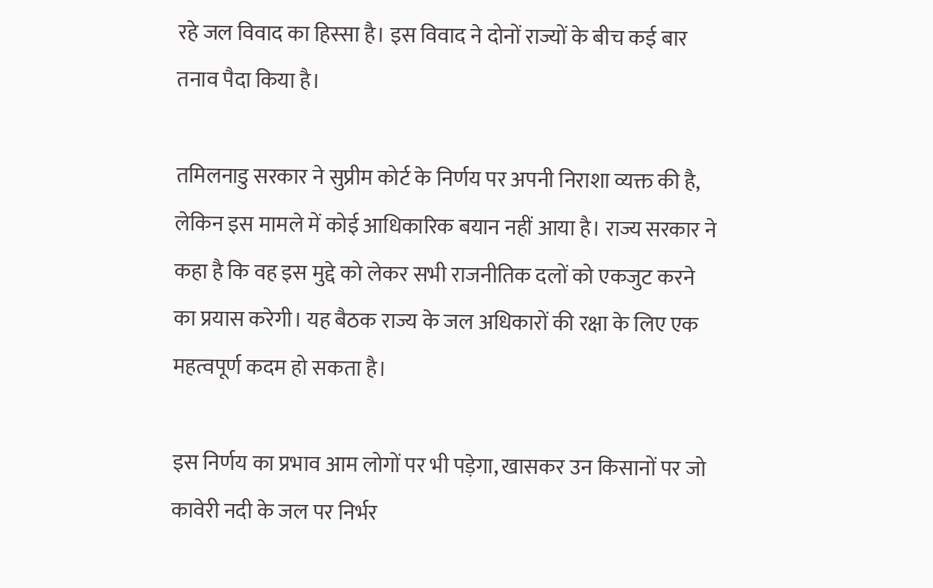रहे जल विवाद का हिस्सा है। इस विवाद ने दोनों राज्यों के बीच कई बार तनाव पैदा किया है।

तमिलनाडु सरकार ने सुप्रीम कोर्ट के निर्णय पर अपनी निराशा व्यक्त की है, लेकिन इस मामले में कोई आधिकारिक बयान नहीं आया है। राज्य सरकार ने कहा है कि वह इस मुद्दे को लेकर सभी राजनीतिक दलों को एकजुट करने का प्रयास करेगी। यह बैठक राज्य के जल अधिकारों की रक्षा के लिए एक महत्वपूर्ण कदम हो सकता है।

इस निर्णय का प्रभाव आम लोगों पर भी पड़ेगा, खासकर उन किसानों पर जो कावेरी नदी के जल पर निर्भर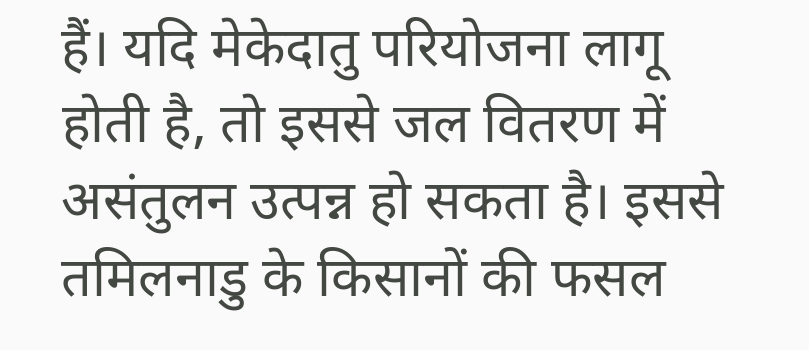हैं। यदि मेकेदातु परियोजना लागू होती है, तो इससे जल वितरण में असंतुलन उत्पन्न हो सकता है। इससे तमिलनाडु के किसानों की फसल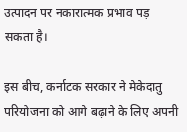उत्पादन पर नकारात्मक प्रभाव पड़ सकता है।

इस बीच, कर्नाटक सरकार ने मेकेदातु परियोजना को आगे बढ़ाने के लिए अपनी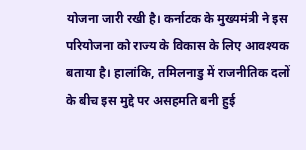योजना जारी रखी है। कर्नाटक के मुख्यमंत्री ने इस परियोजना को राज्य के विकास के लिए आवश्यक बताया है। हालांकि, तमिलनाडु में राजनीतिक दलों के बीच इस मुद्दे पर असहमति बनी हुई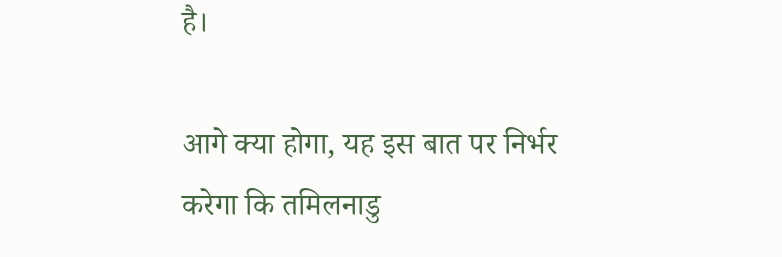है।

आगे क्या होगा, यह इस बात पर निर्भर करेगा कि तमिलनाडु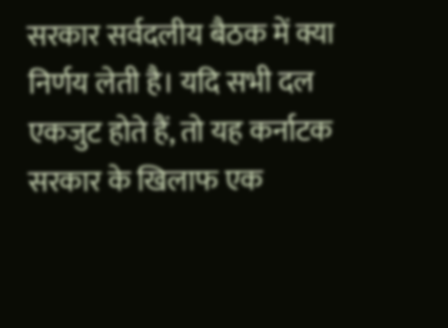सरकार सर्वदलीय बैठक में क्या निर्णय लेती है। यदि सभी दल एकजुट होते हैं, तो यह कर्नाटक सरकार के खिलाफ एक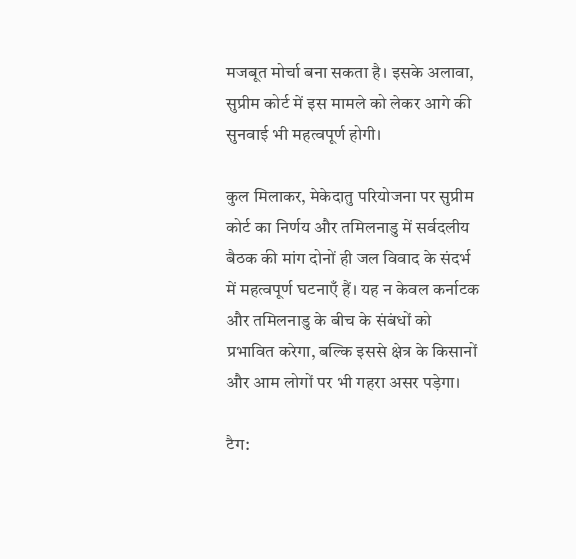मजबूत मोर्चा बना सकता है। इसके अलावा, सुप्रीम कोर्ट में इस मामले को लेकर आगे की सुनवाई भी महत्वपूर्ण होगी।

कुल मिलाकर, मेकेदातु परियोजना पर सुप्रीम कोर्ट का निर्णय और तमिलनाडु में सर्वदलीय बैठक की मांग दोनों ही जल विवाद के संदर्भ में महत्वपूर्ण घटनाएँ हैं। यह न केवल कर्नाटक और तमिलनाडु के बीच के संबंधों को प्रभावित करेगा, बल्कि इससे क्षेत्र के किसानों और आम लोगों पर भी गहरा असर पड़ेगा।

टैग: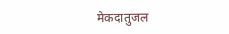मेकदातुजल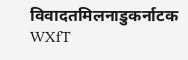विवादतमिलनाडुकर्नाटक
WXfT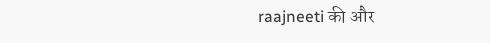raajneeti की और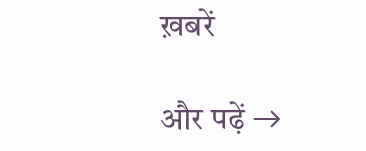ख़बरें

और पढ़ें →